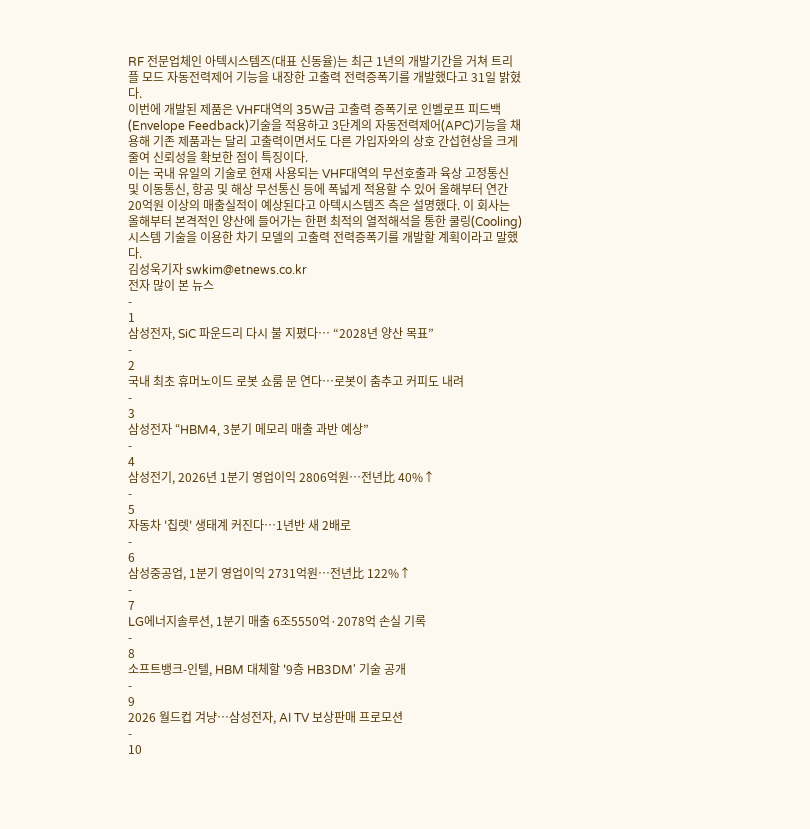RF 전문업체인 아텍시스템즈(대표 신동율)는 최근 1년의 개발기간을 거쳐 트리플 모드 자동전력제어 기능을 내장한 고출력 전력증폭기를 개발했다고 31일 밝혔다.
이번에 개발된 제품은 VHF대역의 35W급 고출력 증폭기로 인벨로프 피드백(Envelope Feedback)기술을 적용하고 3단계의 자동전력제어(APC)기능을 채용해 기존 제품과는 달리 고출력이면서도 다른 가입자와의 상호 간섭현상을 크게 줄여 신뢰성을 확보한 점이 특징이다.
이는 국내 유일의 기술로 현재 사용되는 VHF대역의 무선호출과 육상 고정통신 및 이동통신, 항공 및 해상 무선통신 등에 폭넓게 적용할 수 있어 올해부터 연간 20억원 이상의 매출실적이 예상된다고 아텍시스템즈 측은 설명했다. 이 회사는 올해부터 본격적인 양산에 들어가는 한편 최적의 열적해석을 통한 쿨링(Cooling)시스템 기술을 이용한 차기 모델의 고출력 전력증폭기를 개발할 계획이라고 말했다.
김성욱기자 swkim@etnews.co.kr
전자 많이 본 뉴스
-
1
삼성전자, SiC 파운드리 다시 불 지폈다… “2028년 양산 목표”
-
2
국내 최초 휴머노이드 로봇 쇼룸 문 연다…로봇이 춤추고 커피도 내려
-
3
삼성전자 “HBM4, 3분기 메모리 매출 과반 예상”
-
4
삼성전기, 2026년 1분기 영업이익 2806억원…전년比 40%↑
-
5
자동차 '칩렛' 생태계 커진다…1년반 새 2배로
-
6
삼성중공업, 1분기 영업이익 2731억원…전년比 122%↑
-
7
LG에너지솔루션, 1분기 매출 6조5550억·2078억 손실 기록
-
8
소프트뱅크-인텔, HBM 대체할 '9층 HB3DM' 기술 공개
-
9
2026 월드컵 겨냥…삼성전자, AI TV 보상판매 프로모션
-
10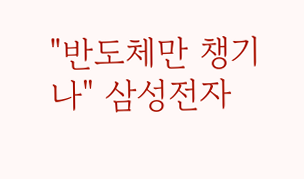"반도체만 챙기나" 삼성전자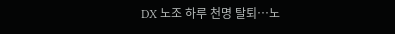DX 노조 하루 천명 탈퇴…노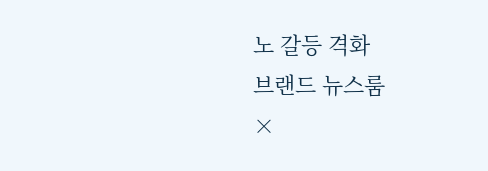노 갈등 격화
브랜드 뉴스룸
×